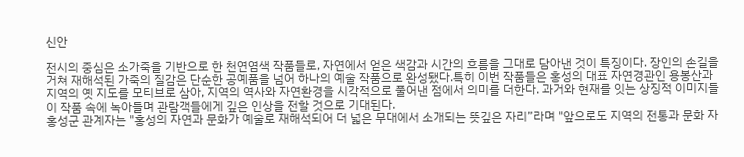신안

전시의 중심은 소가죽을 기반으로 한 천연염색 작품들로, 자연에서 얻은 색감과 시간의 흐름을 그대로 담아낸 것이 특징이다. 장인의 손길을 거쳐 재해석된 가죽의 질감은 단순한 공예품을 넘어 하나의 예술 작품으로 완성됐다.특히 이번 작품들은 홍성의 대표 자연경관인 용봉산과 지역의 옛 지도를 모티브로 삼아, 지역의 역사와 자연환경을 시각적으로 풀어낸 점에서 의미를 더한다. 과거와 현재를 잇는 상징적 이미지들이 작품 속에 녹아들며 관람객들에게 깊은 인상을 전할 것으로 기대된다.
홍성군 관계자는 "홍성의 자연과 문화가 예술로 재해석되어 더 넓은 무대에서 소개되는 뜻깊은 자리”라며 "앞으로도 지역의 전통과 문화 자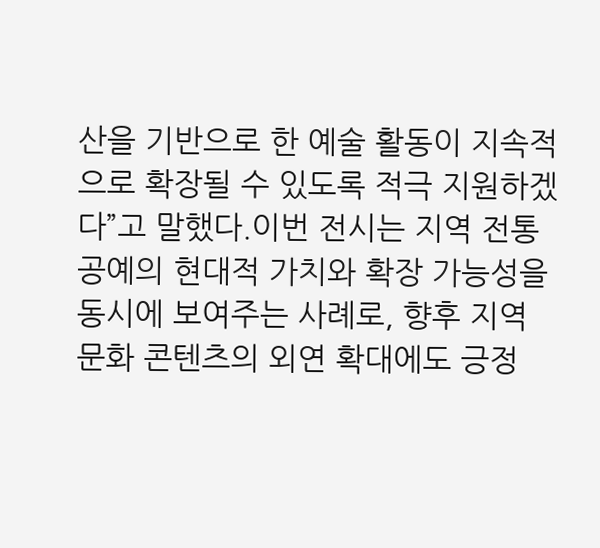산을 기반으로 한 예술 활동이 지속적으로 확장될 수 있도록 적극 지원하겠다”고 말했다.이번 전시는 지역 전통공예의 현대적 가치와 확장 가능성을 동시에 보여주는 사례로, 향후 지역 문화 콘텐츠의 외연 확대에도 긍정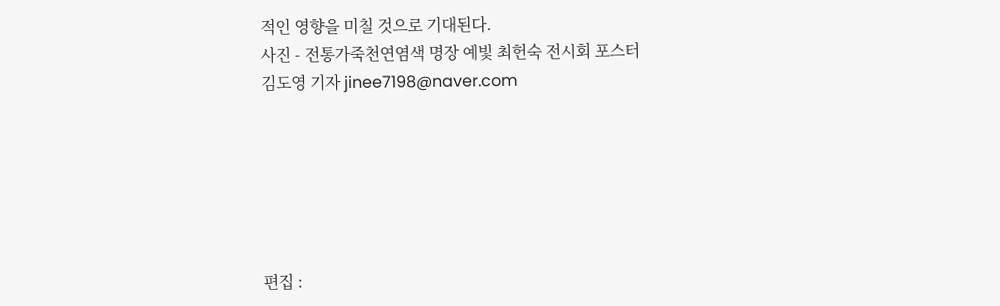적인 영향을 미칠 것으로 기대된다.
사진 - 전통가죽천연염색 명장 예빛 최헌숙 전시회 포스터
김도영 기자 jinee7198@naver.com






편집 :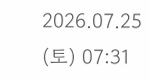2026.07.25 (토) 07:31